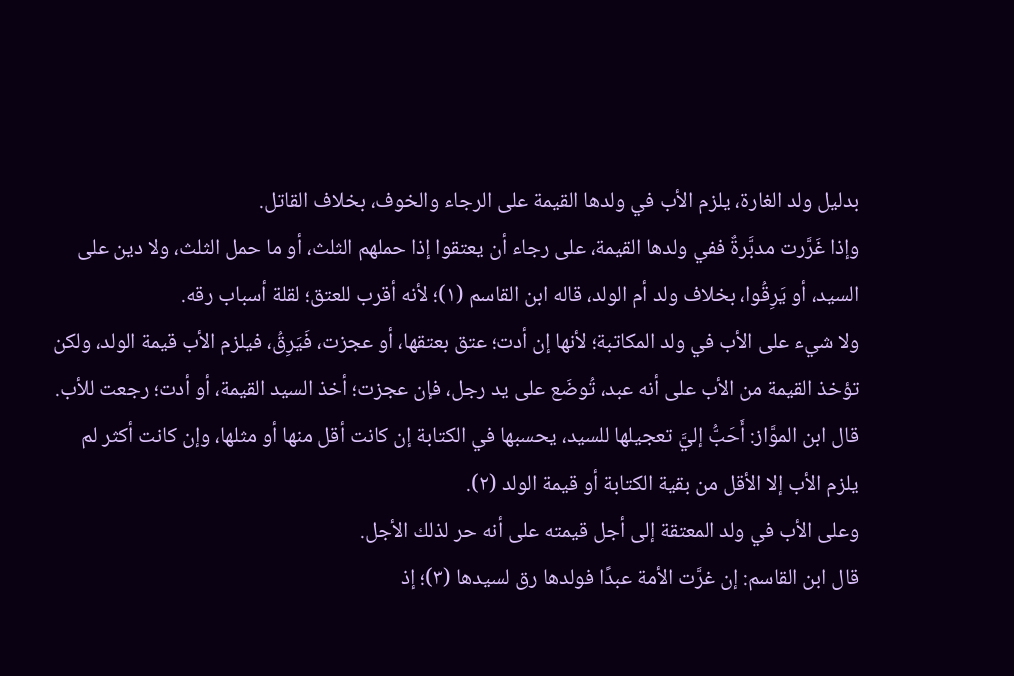بدليل ولد الغارة، يلزم الأب في ولدها القيمة على الرجاء والخوف، بخلاف القاتل.
وإذا غَرَّرت مدبَّرةٌ ففي ولدها القيمة، على رجاء أن يعتقوا إذا حملهم الثلث، أو ما حمل الثلث، ولا دين على السيد، أو يَرِقُوا، بخلاف ولد أم الولد، قاله ابن القاسم (١)؛ لأنه أقرب للعتق؛ لقلة أسباب رقه.
ولا شيء على الأب في ولد المكاتبة؛ لأنها إن أدت؛ عتق بعتقها، أو عجزت، فَيَرِقُ، فيلزم الأب قيمة الولد، ولكن تؤخذ القيمة من الأب على أنه عبد، تُوضَع على يد رجل، فإن عجزت؛ أخذ السيد القيمة، أو أدت؛ رجعت للأب.
قال ابن الموَّاز: أَحَبُّ إليَّ تعجيلها للسيد، يحسبها في الكتابة إن كانت أقل منها أو مثلها، وإن كانت أكثر لم يلزم الأب إلا الأقل من بقية الكتابة أو قيمة الولد (٢).
وعلى الأب في ولد المعتقة إلى أجل قيمته على أنه حر لذلك الأجل.
قال ابن القاسم: إن غرَّت الأمة عبدًا فولدها رق لسيدها (٣)؛ إذ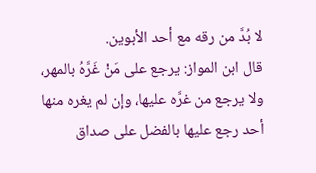لا بُدَّ من رقه مع أحد الأبوين.
قال ابن المواز: يرجع على مَنْ غَرَّهُ بالمهر، ولا يرجع من غرَّه عليها، وإن لم يغره منها أحد رجع عليها بالفضل على صداق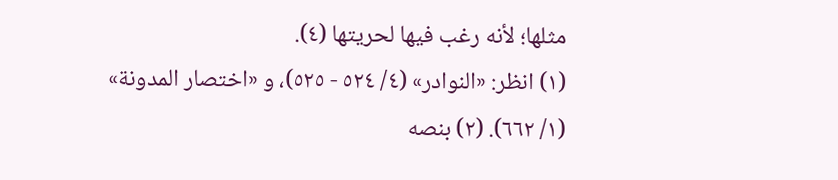مثلها؛ لأنه رغب فيها لحريتها (٤).
(١) انظر: «النوادر» (٤/ ٥٢٤ - ٥٢٥)، و «اختصار المدونة» (١/ ٦٦٢). (٢) بنصه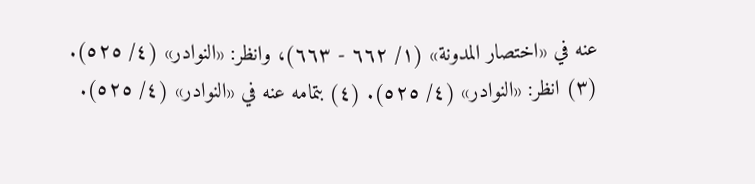عنه في «اختصار المدونة» (١/ ٦٦٢ - ٦٦٣)، وانظر: «النوادر» (٤/ ٥٢٥). (٣) انظر: «النوادر» (٤/ ٥٢٥). (٤) بتمامه عنه في «النوادر» (٤/ ٥٢٥).